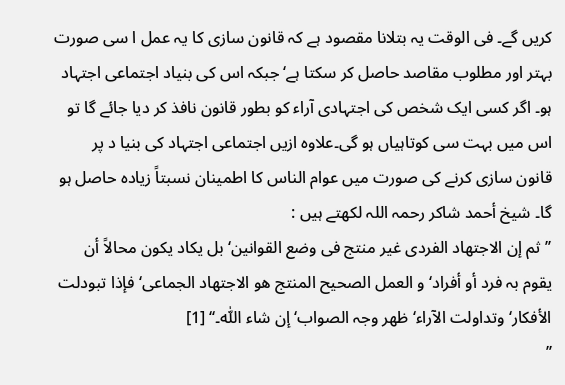کریں گے۔ فی الوقت یہ بتلانا مقصود ہے کہ قانون سازی کا یہ عمل ا سی صورت بہتر اور مطلوب مقاصد حاصل کر سکتا ہے‘ جبکہ اس کی بنیاد اجتماعی اجتہاد ہو۔ اگر کسی ایک شخص کی اجتہادی آراء کو بطور قانون نافذ کر دیا جائے گا تو اس میں بہت سی کوتاہیاں ہو گی۔علاوہ ازیں اجتماعی اجتہاد کی بنیا د پر قانون سازی کرنے کی صورت میں عوام الناس کا اطمینان نسبتاً زیادہ حاصل ہو گا۔ شیخ أحمد شاکر رحمہ اللہ لکھتے ہیں :
’’ثم إن الاجتھاد الفردی غیر منتج فی وضع القوانین‘ بل یکاد یکون محالاً أن یقوم بہ فرد أو أفراد‘ و العمل الصحیح المنتج ھو الاجتھاد الجماعی‘ فإذا تبودلت الأفکار‘ وتداولت الآراء‘ ظھر وجہ الصواب‘ إن شاء اللّٰہ۔‘‘ [1]
’’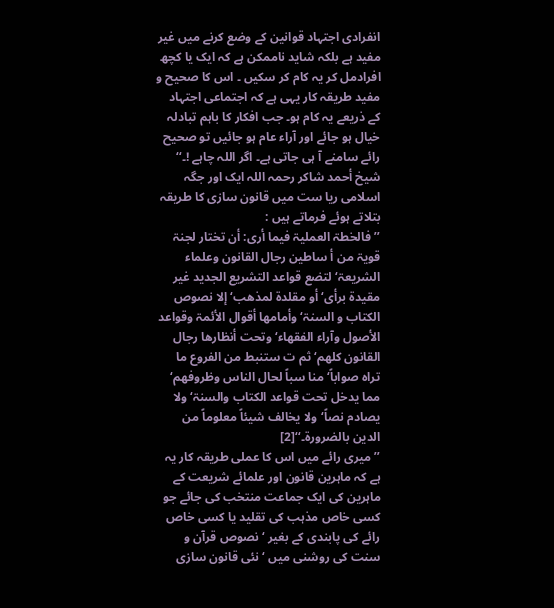انفرادی اجتہاد قوانین کے وضع کرنے میں غیر مفید ہے بلکہ شاید ناممکن ہے کہ ایک یا کچھ افرادمل کر یہ کام کر سکیں ۔ اس کا صحیح و مفید طریقہ کار یہی ہے کہ اجتماعی اجتہاد کے ذریعے یہ کام ہو۔ جب افکار کا باہم تبادلہ خیال ہو جائے اور آراء عام ہو جائیں تو صحیح رائے سامنے آ ہی جاتی ہے۔ اگر اللہ چاہے !۔‘‘
شیخ أحمد شاکر رحمہ اللہ ایک اور جگہ اسلامی ریا ست میں قانون سازی کا طریقہ بتلاتے ہوئے فرماتے ہیں :
’’فالخطۃ العملیۃ فیما أری: أن تختار لجنۃ قویۃ من أ ساطین رجال القانون وعلماء الشریعۃ‘ لتضع قواعد التشریع الجدید غیر مقیدۃ برأی‘ أو مقلدۃ لمذھب‘ إلا نصوص الکتاب و السنۃ‘ وأمامھا أقوال الأئمۃ وقواعد الأصول وآراء الفقھاء‘ وتحت أنظارھا رجال القانون کلھم‘ ثم ت ستنبط من الفروع ما تراہ صواباً‘ منا سباً لحال الناس وظروفھم‘ مما یدخل تحت قواعد الکتاب والسنۃ‘ ولا یصادم نصاً‘ولا یخالف شیئاً معلوماً من الدین بالضرورۃ۔‘‘[2]
’’میری رائے میں اس کا عملی طریقہ کار یہ ہے کہ ماہرین قانون اور علمائے شریعت کے ماہرین کی ایک جماعت منتخب کی جائے جو کسی خاص مذہب کی تقلید یا کسی خاص رائے کی پابندی کے بغیر ‘نصوص قرآن و سنت کی روشنی میں ‘ نئی قانون سازی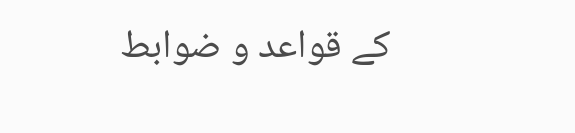کے قواعد و ضوابط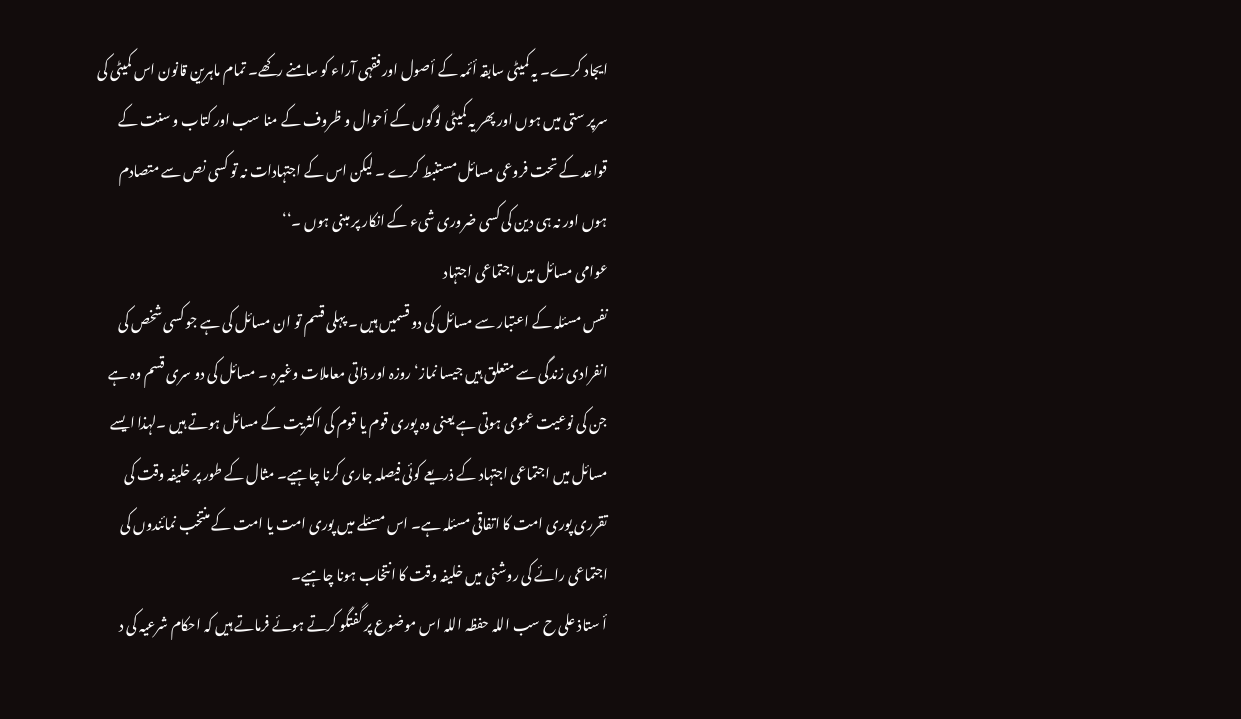ایجاد کرے۔ یہ کمیٹی سابقہ أئمہ کے أصول اور فقہی آراء کو سامنے رکھے۔ تمام ماہرین قانون اس کمیٹی کی سرپر ستی میں ہوں اور پھر یہ کمیٹی لوگوں کے أحوال و ظروف کے منا سب اور کتاب و سنت کے قواعد کے تحت فروعی مسائل مستنبط کرے ۔ لیکن اس کے اجتہادات نہ تو کسی نص سے متصادم ہوں اور نہ ہی دین کی کسی ضروری شیء کے انکار پر مبنی ہوں ۔‘‘
عوامی مسائل میں اجتماعی اجتہاد
نفس مسئلہ کے اعتبار سے مسائل کی دو قسمیں ہیں ۔ پہلی قسم تو ان مسائل کی ہے جو کسی شخص کی انفرادی زندگی سے متعلق ہیں جیسا نماز‘ روزہ اور ذاتی معاملات وغیرہ ۔ مسائل کی دو سری قسم وہ ہے جن کی نوعیت عمومی ہوتی ہے یعنی وہ پوری قوم یا قوم کی اکثریت کے مسائل ہوتے ہیں ۔لہذا ایسے مسائل میں اجتماعی اجتہاد کے ذریعے کوئی فیصلہ جاری کرنا چاہیے۔ مثال کے طور پر خلیفہ وقت کی تقرری پوری امت کا اتفاقی مسئلہ ہے۔ اس مسئلے میں پوری امت یا امت کے منتخب نمائندوں کی اجتماعی رائے کی روشنی میں خلیفہ وقت کا انتخاب ہونا چاہیے۔
أ ستاذ علی ح سب اللہ حفظہ اللہ اس موضوع پر گفتگو کرتے ہوئے فرماتے ہیں کہ احکام شرعیہ کی د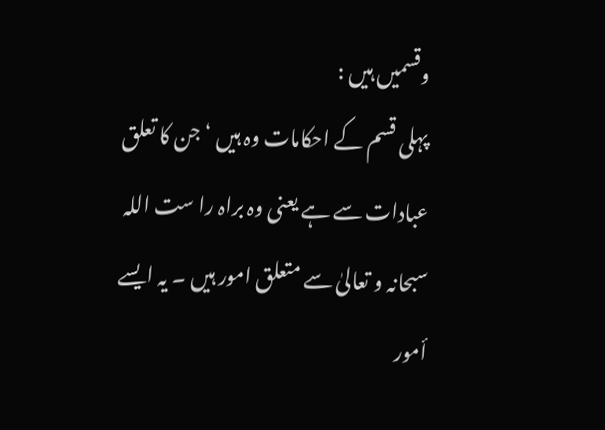وقسمیں ہیں :
پہلی قسم کے احکامات وہ ہیں ‘ جن کا تعلق عبادات سے ہے یعنی وہ براہ را ست اللہ سبحانہ و تعالیٰ سے متعلق امور ہیں ۔ یہ ایسے أمور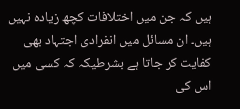ہیں کہ جن میں اختلافات کچھ زیادہ نہیں ہیں۔ ان مسائل میں انفرادی اجتہاد بھی کفایت کر جاتا ہے بشرطیکہ کہ کسی میں اس کی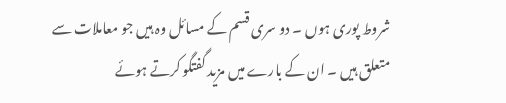شروط پوری ہوں ۔ دو سری قسم کے مسائل وہ ہیں جو معاملات سے متعلق ہیں ۔ ان کے بارے میں مزید گفتگو کرتے ہوئے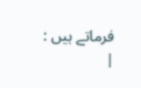فرماتے ہیں :
|